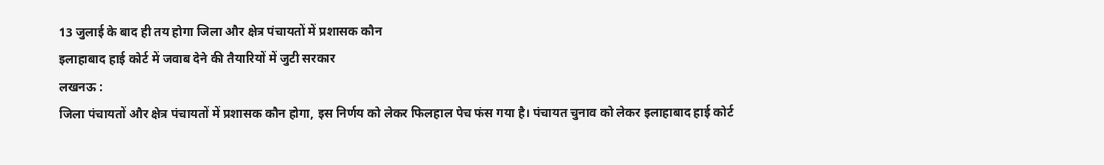13 जुलाई के बाद ही तय होगा जिला और क्षेत्र पंचायतों में प्रशासक कौन
इलाहाबाद हाई कोर्ट में जवाब देने की तैयारियों में जुटी सरकार
लखनऊ :
जिला पंचायतों और क्षेत्र पंचायतों में प्रशासक कौन होगा, इस निर्णय को लेकर फिलहाल पेच फंस गया है। पंचायत चुनाव को लेकर इलाहाबाद हाई कोर्ट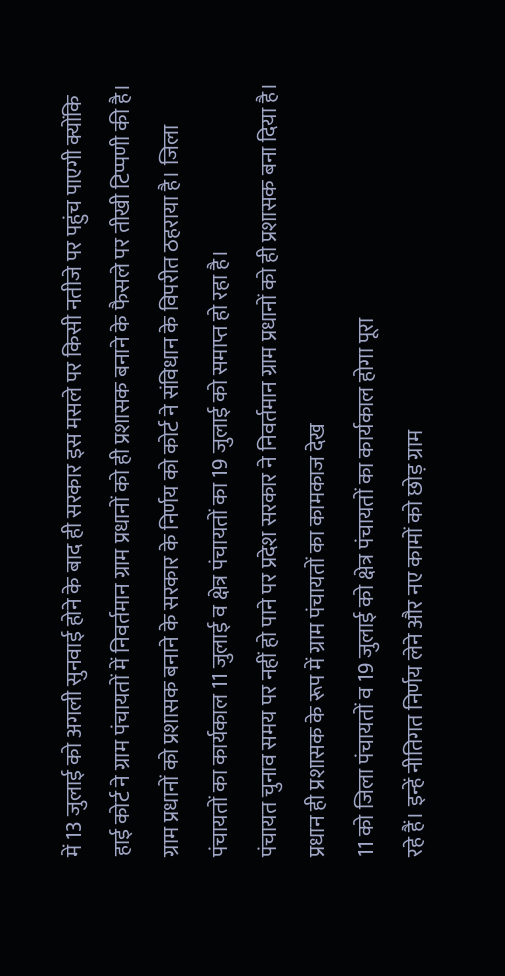में 13 जुलाई को अगली सुनवाई होने के बाद ही सरकार इस मसले पर किसी नतीजे पर पहुंच पाएगी क्योंकि हाई कोर्ट ने ग्राम पंचायतों में निवर्तमान ग्राम प्रधानों को ही प्रशासक बनाने के फैसले पर तीखी टिप्पणी की है। ग्राम प्रधानों को प्रशासक बनाने के सरकार के निर्णय को कोर्ट ने संविधान के विपरीत ठहराया है। जिला पंचायतों का कार्यकाल 11 जुलाई व क्षेत्र पंचायतों का 19 जुलाई को समाप्त हो रहा है।
पंचायत चुनाव समय पर नहीं हो पाने पर प्रदेश सरकार ने निवर्तमान ग्राम प्रधानों को ही प्रशासक बना दिया है। प्रधान ही प्रशासक के रूप में ग्राम पंचायतों का कामकाज देख
11 को जिला पंचायतों व 19 जुलाई को क्षेत्र पंचायतों का कार्यकाल होगा पूरा
रहे हैं। इन्हें नीतिगत निर्णय लेने और नए कामों को छोड़ ग्राम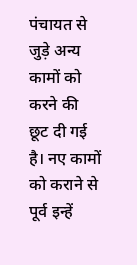पंचायत से जुड़े अन्य कामों को करने की छूट दी गई है। नए कामों को कराने से पूर्व इन्हें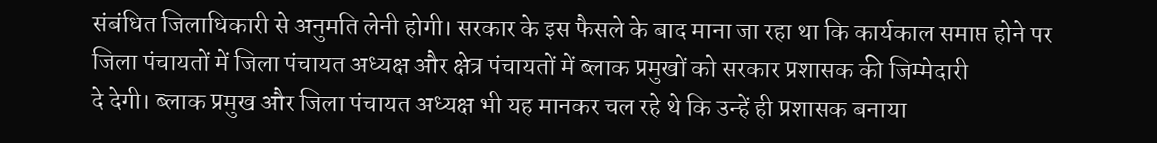संबंधित जिलाधिकारी से अनुमति लेनी होगी। सरकार के इस फैसले के बाद माना जा रहा था कि कार्यकाल समाप्त होने पर जिला पंचायतों में जिला पंचायत अध्यक्ष और क्षेत्र पंचायतों में ब्लाक प्रमुखों को सरकार प्रशासक की जिम्मेदारी
दे देगी। ब्लाक प्रमुख और जिला पंचायत अध्यक्ष भी यह मानकर चल रहे थे कि उन्हें ही प्रशासक बनाया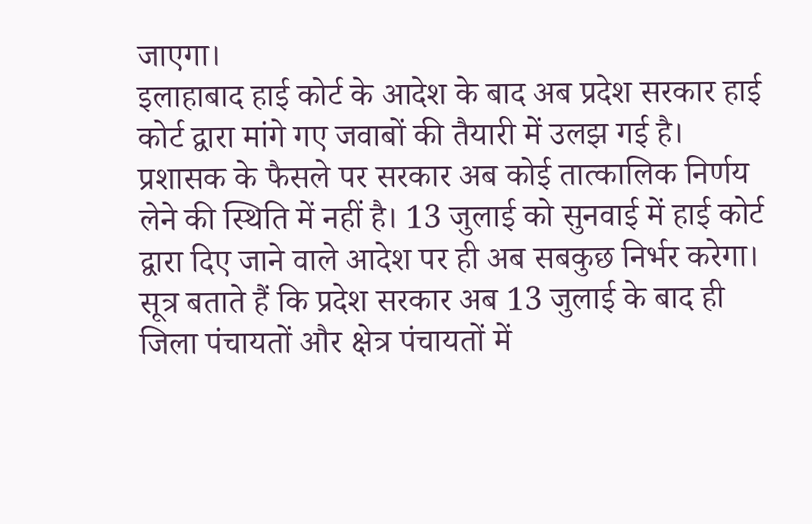जाएगा।
इलाहाबाद हाई कोर्ट के आदेश के बाद अब प्रदेश सरकार हाई कोर्ट द्वारा मांगे गए जवाबों की तैयारी में उलझ गई है। प्रशासक के फैसले पर सरकार अब कोई तात्कालिक निर्णय लेने की स्थिति में नहीं है। 13 जुलाई को सुनवाई में हाई कोर्ट द्वारा दिए जाने वाले आदेश पर ही अब सबकुछ निर्भर करेगा। सूत्र बताते हैं कि प्रदेश सरकार अब 13 जुलाई के बाद ही जिला पंचायतों और क्षेत्र पंचायतों में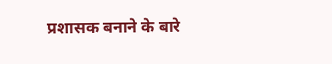प्रशासक बनाने के बारे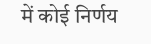में कोई निर्णय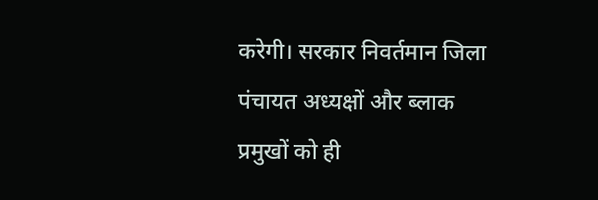करेगी। सरकार निवर्तमान जिला पंचायत अध्यक्षों और ब्लाक प्रमुखों को ही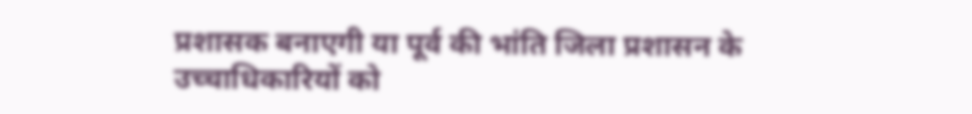प्रशासक बनाएगी या पूर्व की भांति जिला प्रशासन के उच्चाधिकारियों को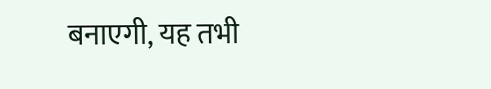बनाएगी, यह तभी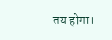तय होगा।